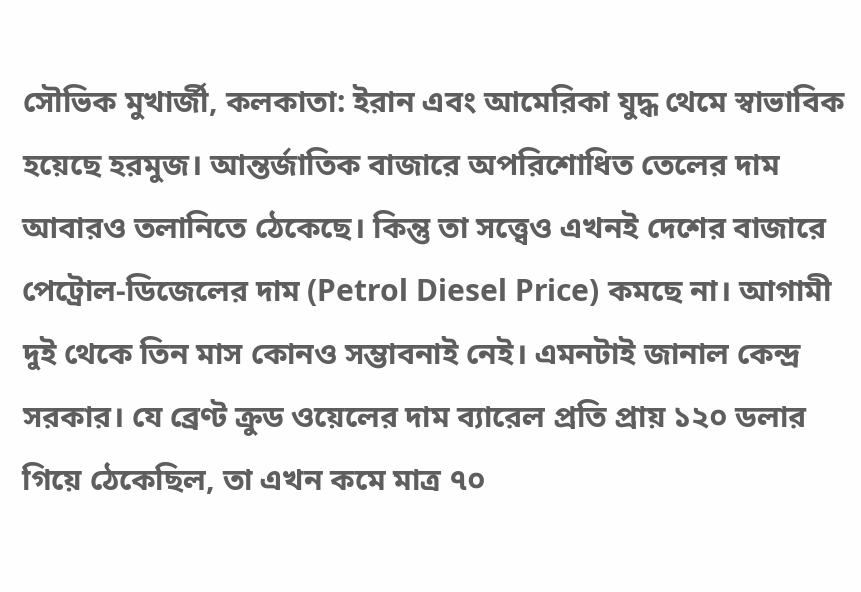সৌভিক মুখার্জী, কলকাতা: ইরান এবং আমেরিকা যুদ্ধ থেমে স্বাভাবিক হয়েছে হরমুজ। আন্তর্জাতিক বাজারে অপরিশোধিত তেলের দাম আবারও তলানিতে ঠেকেছে। কিন্তু তা সত্ত্বেও এখনই দেশের বাজারে পেট্রোল-ডিজেলের দাম (Petrol Diesel Price) কমছে না। আগামী দুই থেকে তিন মাস কোনও সম্ভাবনাই নেই। এমনটাই জানাল কেন্দ্র সরকার। যে ব্রেণ্ট ক্রুড ওয়েলের দাম ব্যারেল প্রতি প্রায় ১২০ ডলার গিয়ে ঠেকেছিল, তা এখন কমে মাত্র ৭০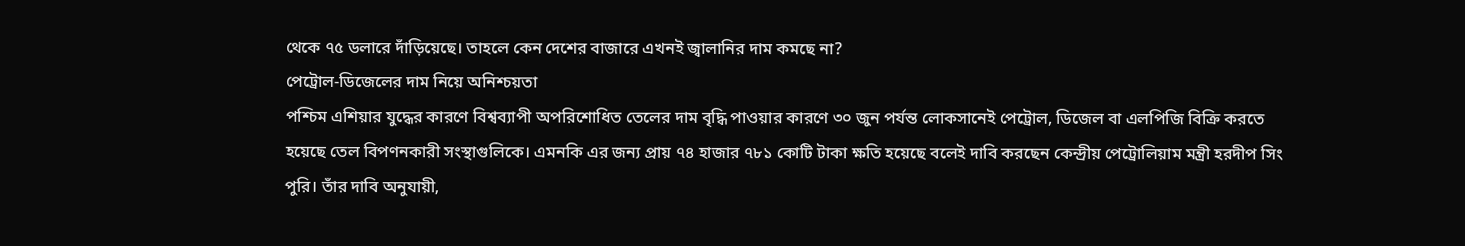থেকে ৭৫ ডলারে দাঁড়িয়েছে। তাহলে কেন দেশের বাজারে এখনই জ্বালানির দাম কমছে না?
পেট্রোল-ডিজেলের দাম নিয়ে অনিশ্চয়তা
পশ্চিম এশিয়ার যুদ্ধের কারণে বিশ্বব্যাপী অপরিশোধিত তেলের দাম বৃদ্ধি পাওয়ার কারণে ৩০ জুন পর্যন্ত লোকসানেই পেট্রোল, ডিজেল বা এলপিজি বিক্রি করতে হয়েছে তেল বিপণনকারী সংস্থাগুলিকে। এমনকি এর জন্য প্রায় ৭৪ হাজার ৭৮১ কোটি টাকা ক্ষতি হয়েছে বলেই দাবি করছেন কেন্দ্রীয় পেট্রোলিয়াম মন্ত্রী হরদীপ সিং পুরি। তাঁর দাবি অনুযায়ী,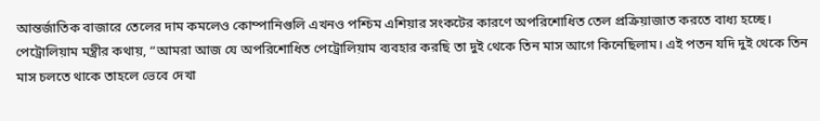আন্তর্জাতিক বাজারে তেলের দাম কমলেও কোম্পানিগুলি এখনও পশ্চিম এশিয়ার সংকটের কারণে অপরিশোধিত তেল প্রক্রিয়াজাত করতে বাধ্য হচ্ছে। পেট্রোলিয়াম মন্ত্রীর কথায়, “আমরা আজ যে অপরিশোধিত পেট্রোলিয়াম ব্যবহার করছি তা দুই থেকে তিন মাস আগে কিনেছিলাম। এই পতন যদি দুই থেকে তিন মাস চলতে থাকে তাহলে ভেবে দেখা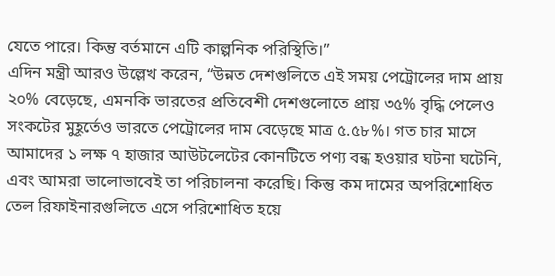যেতে পারে। কিন্তু বর্তমানে এটি কাল্পনিক পরিস্থিতি।”
এদিন মন্ত্রী আরও উল্লেখ করেন, “উন্নত দেশগুলিতে এই সময় পেট্রোলের দাম প্রায় ২০% বেড়েছে, এমনকি ভারতের প্রতিবেশী দেশগুলোতে প্রায় ৩৫% বৃদ্ধি পেলেও সংকটের মুহূর্তেও ভারতে পেট্রোলের দাম বেড়েছে মাত্র ৫.৫৮%। গত চার মাসে আমাদের ১ লক্ষ ৭ হাজার আউটলেটের কোনটিতে পণ্য বন্ধ হওয়ার ঘটনা ঘটেনি, এবং আমরা ভালোভাবেই তা পরিচালনা করেছি। কিন্তু কম দামের অপরিশোধিত তেল রিফাইনারগুলিতে এসে পরিশোধিত হয়ে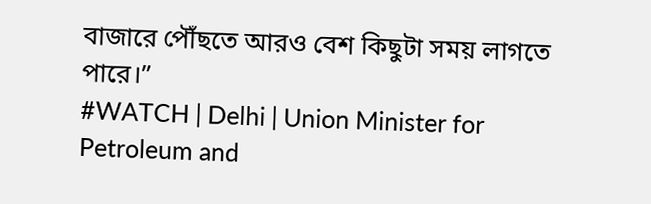বাজারে পৌঁছতে আরও বেশ কিছুটা সময় লাগতে পারে।”
#WATCH | Delhi | Union Minister for Petroleum and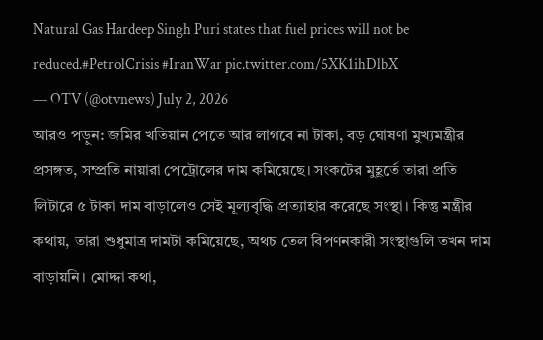Natural Gas Hardeep Singh Puri states that fuel prices will not be reduced.#PetrolCrisis #IranWar pic.twitter.com/5XK1ihDlbX
— OTV (@otvnews) July 2, 2026
আরও পড়ুন: জমির খতিয়ান পেতে আর লাগবে না টাকা, বড় ঘোষণা মুখ্যমন্ত্রীর
প্রসঙ্গত, সম্প্রতি নায়ারা পেট্রোলের দাম কমিয়েছে। সংকটের মুহূর্তে তারা প্রতি লিটারে ৫ টাকা দাম বাড়ালেও সেই মূল্যবৃদ্ধি প্রত্যাহার করেছে সংস্থা। কিন্তু মন্ত্রীর কথায়, তারা শুধুমাত্র দামটা কমিয়েছে, অথচ তেল বিপণনকারী সংস্থাগুলি তখন দাম বাড়ায়নি। মোদ্দা কথা,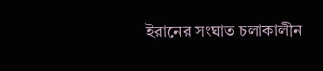ইরানের সংঘাত চলাকালীন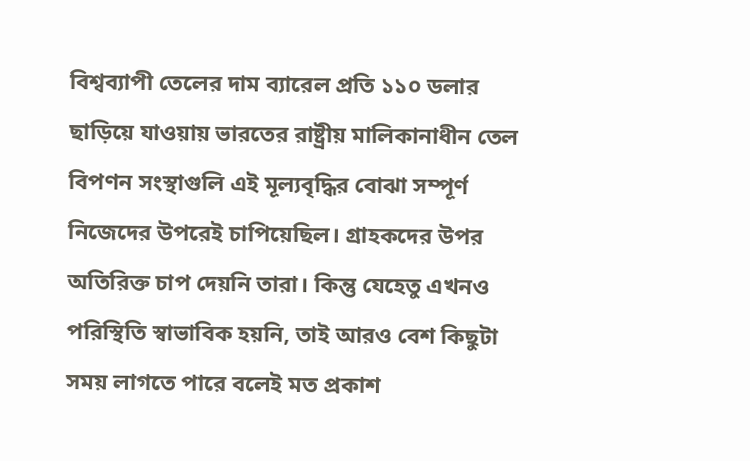বিশ্বব্যাপী তেলের দাম ব্যারেল প্রতি ১১০ ডলার ছাড়িয়ে যাওয়ায় ভারতের রাষ্ট্রীয় মালিকানাধীন তেল বিপণন সংস্থাগুলি এই মূল্যবৃদ্ধির বোঝা সম্পূর্ণ নিজেদের উপরেই চাপিয়েছিল। গ্রাহকদের উপর অতিরিক্ত চাপ দেয়নি তারা। কিন্তু যেহেতু এখনও পরিস্থিতি স্বাভাবিক হয়নি, তাই আরও বেশ কিছুটা সময় লাগতে পারে বলেই মত প্রকাশ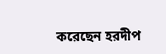করেছেন হরদীপ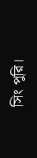সিং পুরি।